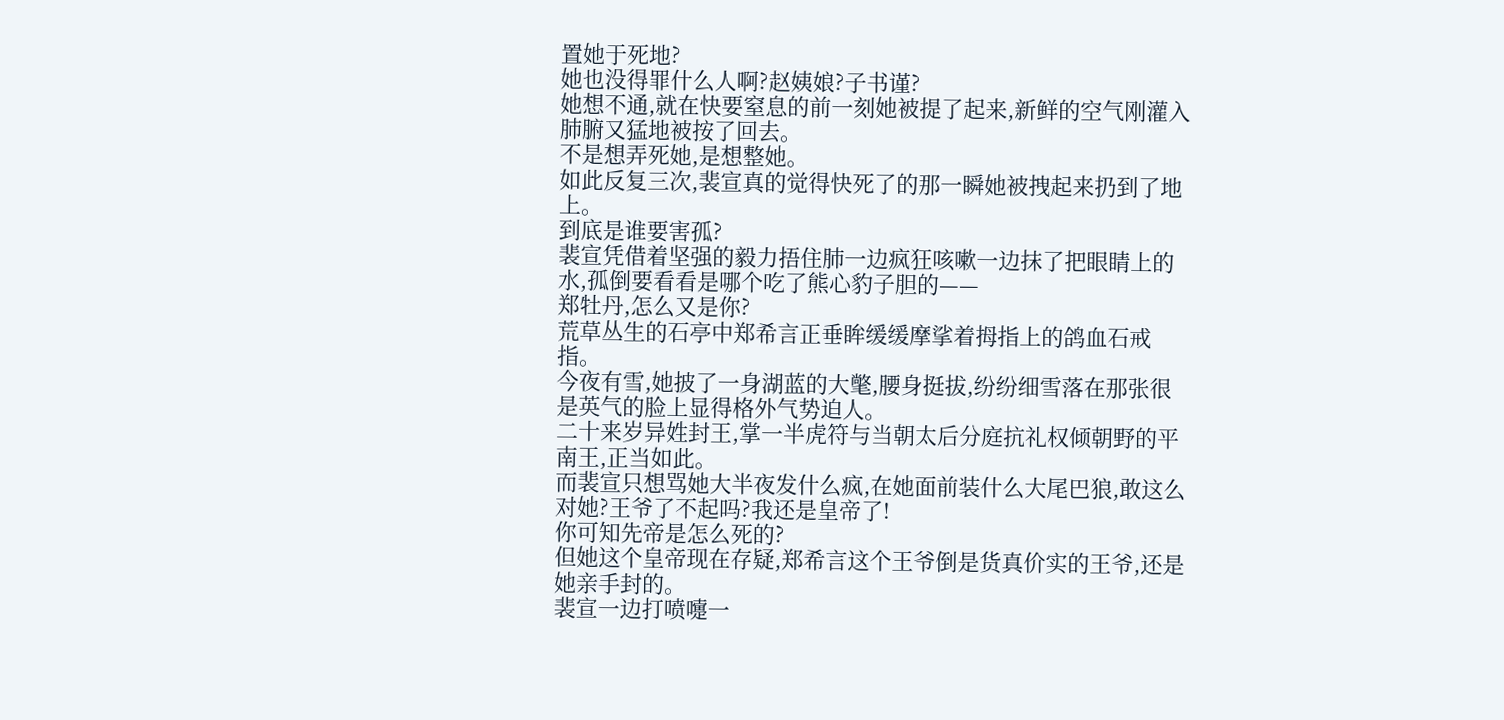置她于死地?
她也没得罪什么人啊?赵姨娘?子书谨?
她想不通,就在快要窒息的前一刻她被提了起来,新鲜的空气刚灌入肺腑又猛地被按了回去。
不是想弄死她,是想整她。
如此反复三次,裴宣真的觉得快死了的那一瞬她被拽起来扔到了地上。
到底是谁要害孤?
裴宣凭借着坚强的毅力捂住肺一边疯狂咳嗽一边抹了把眼睛上的水,孤倒要看看是哪个吃了熊心豹子胆的——
郑牡丹,怎么又是你?
荒草丛生的石亭中郑希言正垂眸缓缓摩挲着拇指上的鸽血石戒指。
今夜有雪,她披了一身湖蓝的大氅,腰身挺拔,纷纷细雪落在那张很是英气的脸上显得格外气势迫人。
二十来岁异姓封王,掌一半虎符与当朝太后分庭抗礼权倾朝野的平南王,正当如此。
而裴宣只想骂她大半夜发什么疯,在她面前装什么大尾巴狼,敢这么对她?王爷了不起吗?我还是皇帝了!
你可知先帝是怎么死的?
但她这个皇帝现在存疑,郑希言这个王爷倒是货真价实的王爷,还是她亲手封的。
裴宣一边打喷嚏一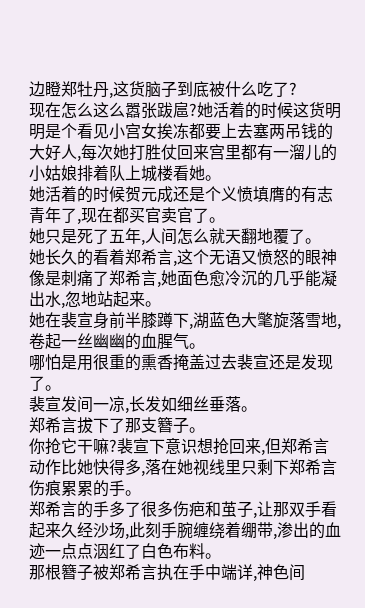边瞪郑牡丹,这货脑子到底被什么吃了?
现在怎么这么嚣张跋扈?她活着的时候这货明明是个看见小宫女挨冻都要上去塞两吊钱的大好人,每次她打胜仗回来宫里都有一溜儿的小姑娘排着队上城楼看她。
她活着的时候贺元成还是个义愤填膺的有志青年了,现在都买官卖官了。
她只是死了五年,人间怎么就天翻地覆了。
她长久的看着郑希言,这个无语又愤怒的眼神像是刺痛了郑希言,她面色愈冷沉的几乎能凝出水,忽地站起来。
她在裴宣身前半膝蹲下,湖蓝色大氅旋落雪地,卷起一丝幽幽的血腥气。
哪怕是用很重的熏香掩盖过去裴宣还是发现了。
裴宣发间一凉,长发如细丝垂落。
郑希言拔下了那支簪子。
你抢它干嘛?裴宣下意识想抢回来,但郑希言动作比她快得多,落在她视线里只剩下郑希言伤痕累累的手。
郑希言的手多了很多伤疤和茧子,让那双手看起来久经沙场,此刻手腕缠绕着绷带,渗出的血迹一点点洇红了白色布料。
那根簪子被郑希言执在手中端详,神色间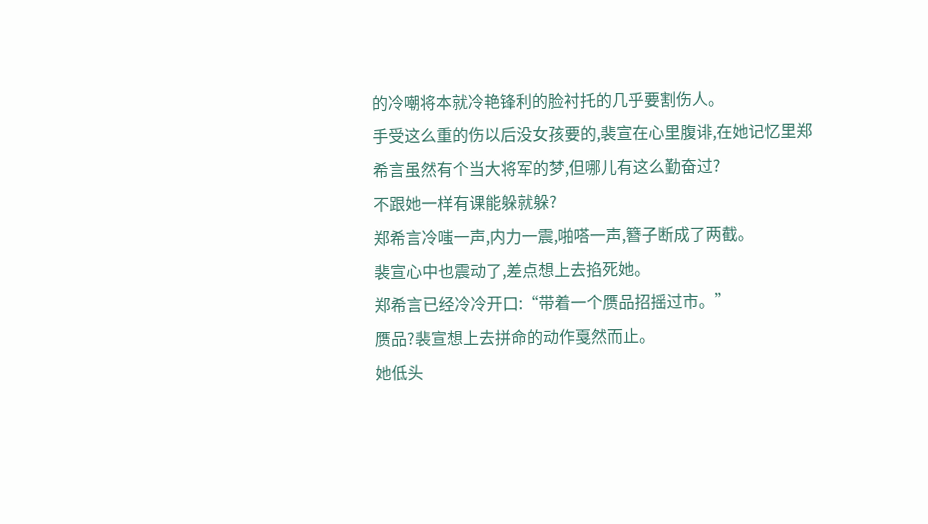的冷嘲将本就冷艳锋利的脸衬托的几乎要割伤人。
手受这么重的伤以后没女孩要的,裴宣在心里腹诽,在她记忆里郑希言虽然有个当大将军的梦,但哪儿有这么勤奋过?
不跟她一样有课能躲就躲?
郑希言冷嗤一声,内力一震,啪嗒一声,簪子断成了两截。
裴宣心中也震动了,差点想上去掐死她。
郑希言已经冷冷开口:“带着一个赝品招摇过市。”
赝品?裴宣想上去拼命的动作戛然而止。
她低头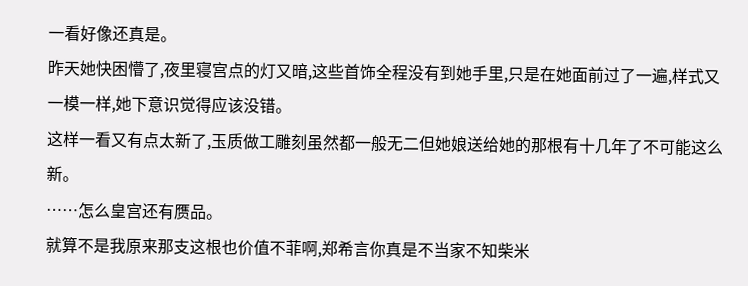一看好像还真是。
昨天她快困懵了,夜里寝宫点的灯又暗,这些首饰全程没有到她手里,只是在她面前过了一遍,样式又一模一样,她下意识觉得应该没错。
这样一看又有点太新了,玉质做工雕刻虽然都一般无二但她娘送给她的那根有十几年了不可能这么新。
……怎么皇宫还有赝品。
就算不是我原来那支这根也价值不菲啊,郑希言你真是不当家不知柴米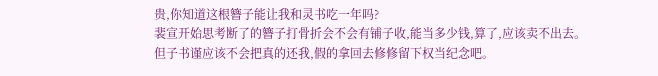贵,你知道这根簪子能让我和灵书吃一年吗?
裴宣开始思考断了的簪子打骨折会不会有铺子收,能当多少钱,算了,应该卖不出去。
但子书谨应该不会把真的还我,假的拿回去修修留下权当纪念吧。